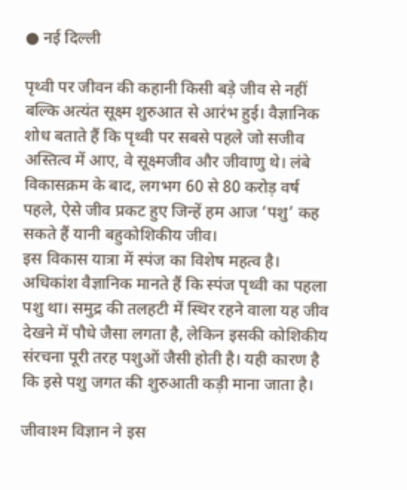● नई दिल्ली

पृथ्वी पर जीवन की कहानी किसी बड़े जीव से नहीं बल्कि अत्यंत सूक्ष्म शुरुआत से आरंभ हुई। वैज्ञानिक शोध बताते हैं कि पृथ्वी पर सबसे पहले जो सजीव अस्तित्व में आए, वे सूक्ष्मजीव और जीवाणु थे। लंबे विकासक्रम के बाद, लगभग 60 से 80 करोड़ वर्ष पहले, ऐसे जीव प्रकट हुए जिन्हें हम आज ‘पशु’ कह सकते हैं यानी बहुकोशिकीय जीव।
इस विकास यात्रा में स्पंज का विशेष महत्व है। अधिकांश वैज्ञानिक मानते हैं कि स्पंज पृथ्वी का पहला पशु था। समुद्र की तलहटी में स्थिर रहने वाला यह जीव देखने में पौधे जैसा लगता है, लेकिन इसकी कोशिकीय संरचना पूरी तरह पशुओं जैसी होती है। यही कारण है कि इसे पशु जगत की शुरुआती कड़ी माना जाता है।

जीवाश्म विज्ञान ने इस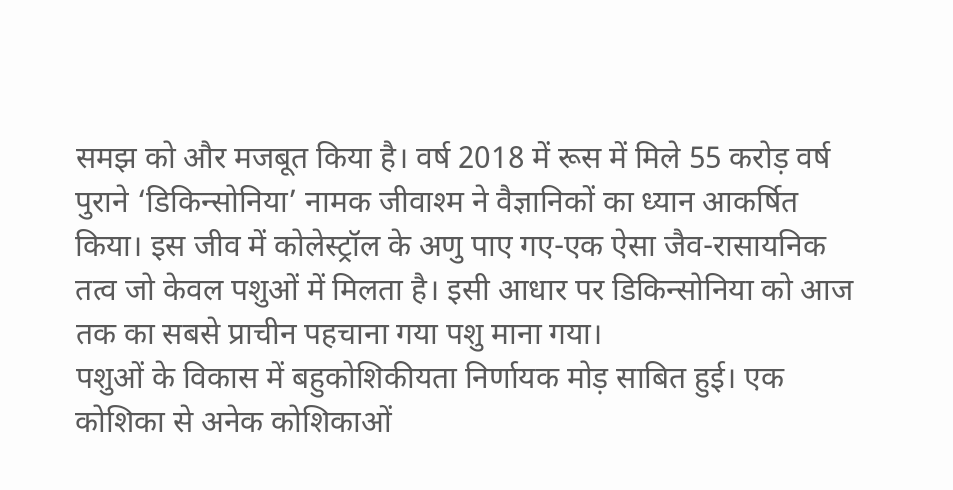समझ को और मजबूत किया है। वर्ष 2018 में रूस में मिले 55 करोड़ वर्ष पुराने ‘डिकिन्सोनिया’ नामक जीवाश्म ने वैज्ञानिकों का ध्यान आकर्षित किया। इस जीव में कोलेस्ट्रॉल के अणु पाए गए-एक ऐसा जैव-रासायनिक तत्व जो केवल पशुओं में मिलता है। इसी आधार पर डिकिन्सोनिया को आज तक का सबसे प्राचीन पहचाना गया पशु माना गया।
पशुओं के विकास में बहुकोशिकीयता निर्णायक मोड़ साबित हुई। एक कोशिका से अनेक कोशिकाओं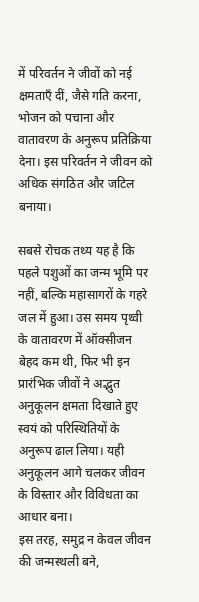में परिवर्तन ने जीवों को नई क्षमताएँ दीं, जैसे गति करना, भोजन को पचाना और वातावरण के अनुरूप प्रतिक्रिया देना। इस परिवर्तन ने जीवन को अधिक संगठित और जटिल बनाया।

सबसे रोचक तथ्य यह है कि पहले पशुओं का जन्म भूमि पर नहीं, बल्कि महासागरों के गहरे जल में हुआ। उस समय पृथ्वी के वातावरण में ऑक्सीजन बेहद कम थी, फिर भी इन प्रारंभिक जीवों ने अद्भुत अनुकूलन क्षमता दिखाते हुए स्वयं को परिस्थितियों के अनुरूप ढाल लिया। यही अनुकूलन आगे चलकर जीवन के विस्तार और विविधता का आधार बना।
इस तरह, समुद्र न केवल जीवन की जन्मस्थली बने,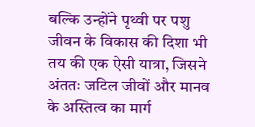बल्कि उन्होंने पृथ्वी पर पशु जीवन के विकास की दिशा भी तय की एक ऐसी यात्रा, जिसने अंततः जटिल जीवों और मानव के अस्तित्व का मार्ग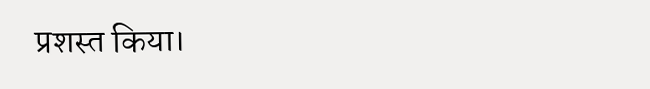प्रशस्त किया।